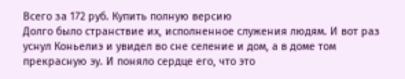Всего за 172 руб. Купить полную версию
Долго было странствие их, исполненное служения людям. И вот раз уснул Коньелиэ и увидел во сне селение и дом, а в доме том прекрасную эу. И поняло сердце его, что это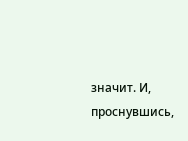значит. И, проснувшись,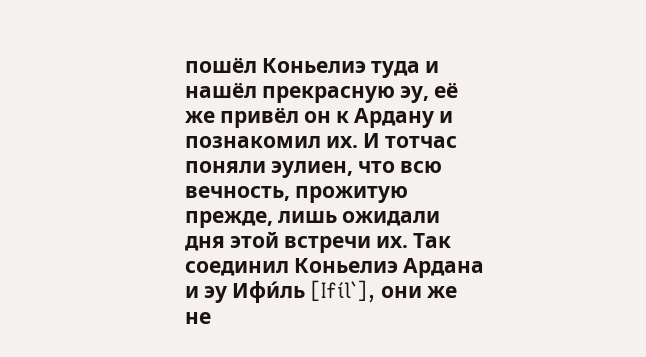пошёл Коньелиэ туда и нашёл прекрасную эу, её же привёл он к Ардану и познакомил их. И тотчас поняли эулиен, что всю вечность, прожитую прежде, лишь ожидали дня этой встречи их. Так соединил Коньелиэ Ардана и эу Ифи́ль [Ifíl`], они же не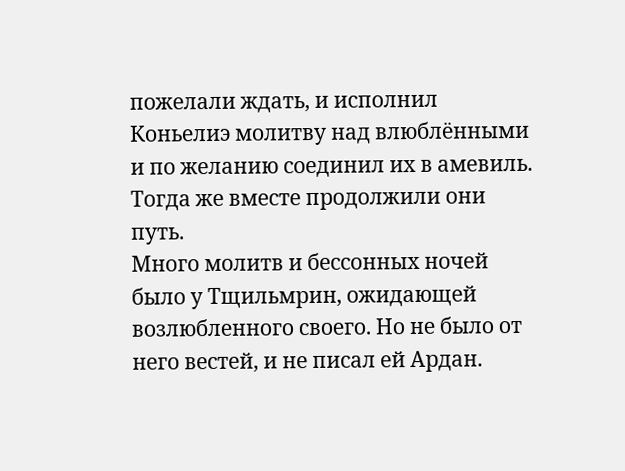пожелали ждать, и исполнил Коньелиэ молитву над влюблёнными и по желанию соединил их в амевиль. Тогда же вместе продолжили они путь.
Много молитв и бессонных ночей было у Тщильмрин, ожидающей возлюбленного своего. Но не было от него вестей, и не писал ей Ардан.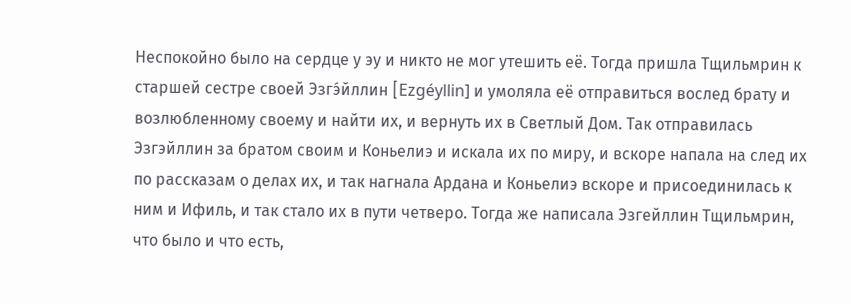Неспокойно было на сердце у эу и никто не мог утешить её. Тогда пришла Тщильмрин к старшей сестре своей Эзгэ́йллин [Ezgéyllin] и умоляла её отправиться вослед брату и возлюбленному своему и найти их, и вернуть их в Светлый Дом. Так отправилась Эзгэйллин за братом своим и Коньелиэ и искала их по миру, и вскоре напала на след их по рассказам о делах их, и так нагнала Ардана и Коньелиэ вскоре и присоединилась к ним и Ифиль, и так стало их в пути четверо. Тогда же написала Эзгейллин Тщильмрин, что было и что есть,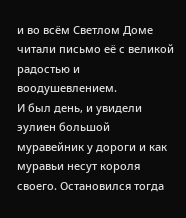и во всём Светлом Доме читали письмо её с великой радостью и воодушевлением.
И был день, и увидели эулиен большой муравейник у дороги и как муравьи несут короля своего. Остановился тогда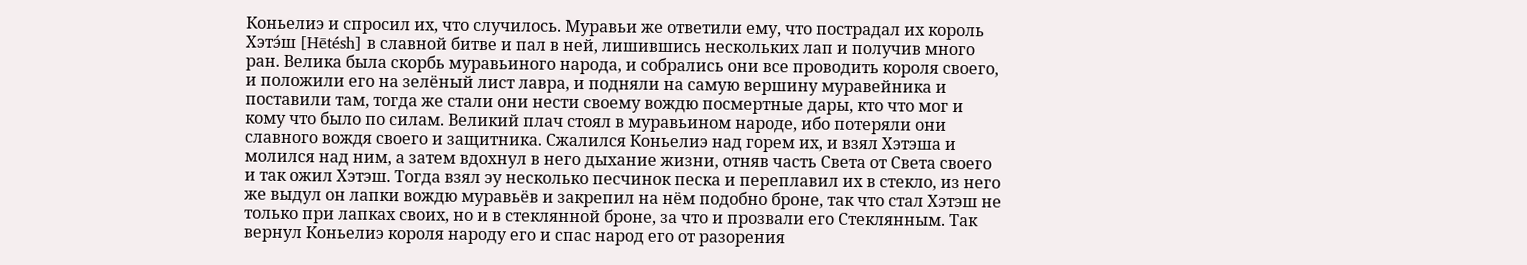Коньелиэ и спросил их, что случилось. Муравьи же ответили ему, что пострадал их король Хэтэ́ш [Hētésh] в славной битве и пал в ней, лишившись нескольких лап и получив много ран. Велика была скорбь муравьиного народа, и собрались они все проводить короля своего, и положили его на зелёный лист лавра, и подняли на самую вершину муравейника и поставили там, тогда же стали они нести своему вождю посмертные дары, кто что мог и кому что было по силам. Великий плач стоял в муравьином народе, ибо потеряли они славного вождя своего и защитника. Сжалился Коньелиэ над горем их, и взял Хэтэша и молился над ним, а затем вдохнул в него дыхание жизни, отняв часть Света от Света своего и так ожил Хэтэш. Тогда взял эу несколько песчинок песка и переплавил их в стекло, из него же выдул он лапки вождю муравьёв и закрепил на нём подобно броне, так что стал Хэтэш не только при лапках своих, но и в стеклянной броне, за что и прозвали его Стеклянным. Так вернул Коньелиэ короля народу его и спас народ его от разорения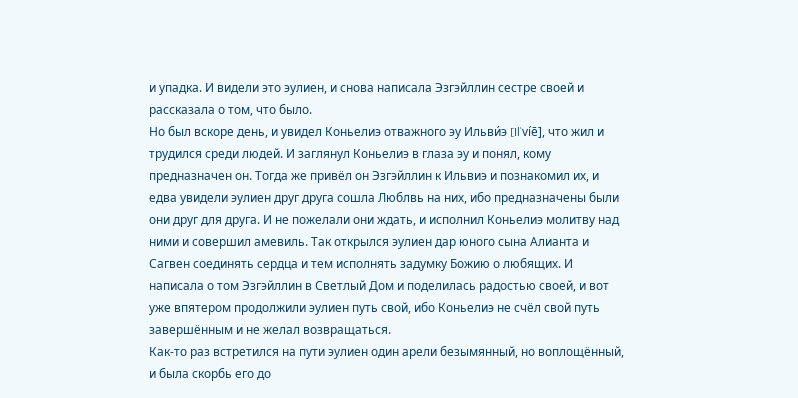и упадка. И видели это эулиен, и снова написала Эзгэйллин сестре своей и рассказала о том, что было.
Но был вскоре день, и увидел Коньелиэ отважного эу Ильви́э [Il`víē], что жил и трудился среди людей. И заглянул Коньелиэ в глаза эу и понял, кому предназначен он. Тогда же привёл он Эзгэйллин к Ильвиэ и познакомил их, и едва увидели эулиен друг друга сошла Люблвь на них, ибо предназначены были они друг для друга. И не пожелали они ждать, и исполнил Коньелиэ молитву над ними и совершил амевиль. Так открылся эулиен дар юного сына Алианта и Сагвен соединять сердца и тем исполнять задумку Божию о любящих. И написала о том Эзгэйллин в Светлый Дом и поделилась радостью своей, и вот уже впятером продолжили эулиен путь свой, ибо Коньелиэ не счёл свой путь завершённым и не желал возвращаться.
Как-то раз встретился на пути эулиен один арели безымянный, но воплощённый, и была скорбь его до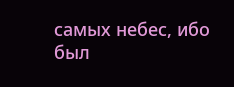самых небес, ибо был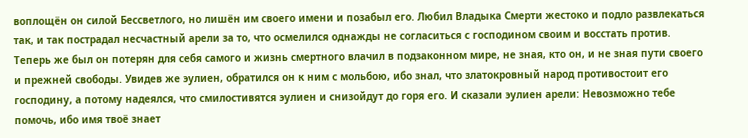воплощён он силой Бессветлого, но лишён им своего имени и позабыл его. Любил Владыка Смерти жестоко и подло развлекаться так, и так пострадал несчастный арели за то, что осмелился однажды не согласиться с господином своим и восстать против. Теперь же был он потерян для себя самого и жизнь смертного влачил в подзаконном мире, не зная, кто он, и не зная пути своего и прежней свободы. Увидев же эулиен, обратился он к ним с мольбою, ибо знал, что златокровный народ противостоит его господину, а потому надеялся, что смилостивятся эулиен и снизойдут до горя его. И сказали эулиен арели: Невозможно тебе помочь, ибо имя твоё знает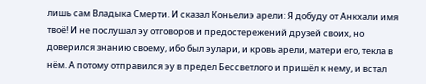лишь сам Владыка Смерти. И сказал Коньелиэ арели: Я добуду от Анкхали имя твоё! И не послушал эу отговоров и предостережений друзей своих, но доверился знанию своему, ибо был эулари, и кровь арели, матери его, текла в нём. А потому отправился эу в предел Бессветлого и пришёл к нему, и встал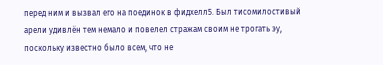перед ним и вызвал его на поединок в фидхелл5. Был тисомилостивый арели удивлён тем немало и повелел стражам своим не трогать эу, поскольку известно было всем, что не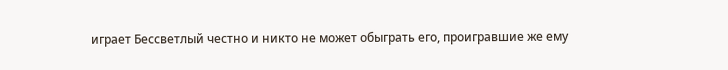играет Бессветлый честно и никто не может обыграть его, проигравшие же ему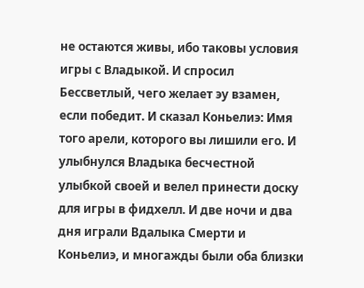не остаются живы, ибо таковы условия игры с Владыкой. И спросил Бессветлый, чего желает эу взамен, если победит. И сказал Коньелиэ: Имя того арели, которого вы лишили его. И улыбнулся Владыка бесчестной улыбкой своей и велел принести доску для игры в фидхелл. И две ночи и два дня играли Вдалыка Смерти и Коньелиэ, и многажды были оба близки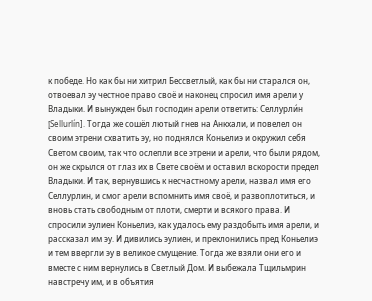к победе. Но как бы ни хитрил Бессветлый, как бы ни старался он, отвоевал эу честное право своё и наконец спросил имя арели у Владыки. И вынужден был господин арели ответить: Селлурли́н [Sellurlín]. Тогда же сошёл лютый гнев на Анкхали, и повелел он своим этрени схватить эу, но поднялся Коньелиэ и окружил себя Светом своим, так что ослепли все этрени и арели, что были рядом, он же скрылся от глаз их в Свете своём и оставил вскорости предел Владыки. И так, вернувшись к несчастному арели, назвал имя его Селлурлин, и смог арели вспомнить имя своё, и развоплотиться, и вновь стать свободным от плоти, смерти и всякого права. И спросили эулиен Коньелиэ, как удалось ему раздобыть имя арели, и рассказал им эу. И дивились эулиен, и преклонились пред Коньелиэ и тем ввергли эу в великое смущение. Тогда же взяли они его и вместе с ним вернулись в Светлый Дом. И выбежала Тщильмрин навстречу им, и в объятия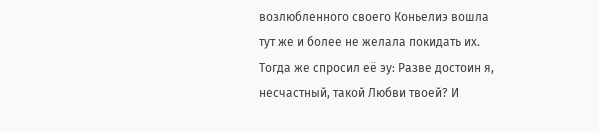возлюбленного своего Коньелиэ вошла тут же и более не желала покидать их. Тогда же спросил её эу: Разве достоин я, несчастный, такой Любви твоей? И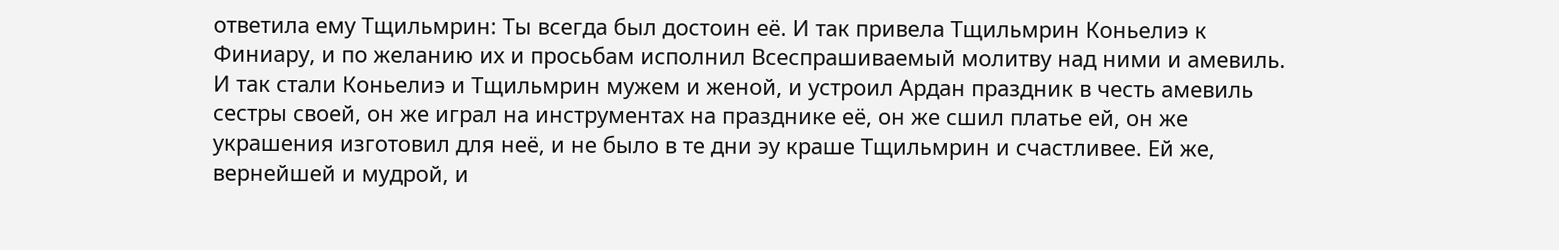ответила ему Тщильмрин: Ты всегда был достоин её. И так привела Тщильмрин Коньелиэ к Финиару, и по желанию их и просьбам исполнил Всеспрашиваемый молитву над ними и амевиль. И так стали Коньелиэ и Тщильмрин мужем и женой, и устроил Ардан праздник в честь амевиль сестры своей, он же играл на инструментах на празднике её, он же сшил платье ей, он же украшения изготовил для неё, и не было в те дни эу краше Тщильмрин и счастливее. Ей же, вернейшей и мудрой, и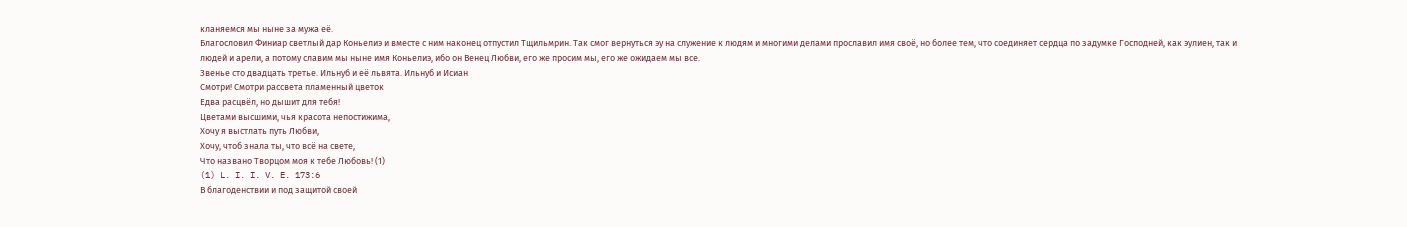кланяемся мы ныне за мужа её.
Благословил Финиар светлый дар Коньелиэ и вместе с ним наконец отпустил Тщильмрин. Так смог вернуться эу на служение к людям и многими делами прославил имя своё, но более тем, что соединяет сердца по задумке Господней, как эулиен, так и людей и арели, а потому славим мы ныне имя Коньелиэ, ибо он Венец Любви, его же просим мы, его же ожидаем мы все.
Звенье сто двадцать третье. Ильнуб и её львята. Ильнуб и Исиан
Смотри! Смотри рассвета пламенный цветок
Едва расцвёл, но дышит для тебя!
Цветами высшими, чья красота непостижима,
Хочу я выстлать путь Любви,
Хочу, чтоб знала ты, что всё на свете,
Что названо Творцом моя к тебе Любовь! (1)
(1) L. I. I. V. E. 173:6
В благоденствии и под защитой своей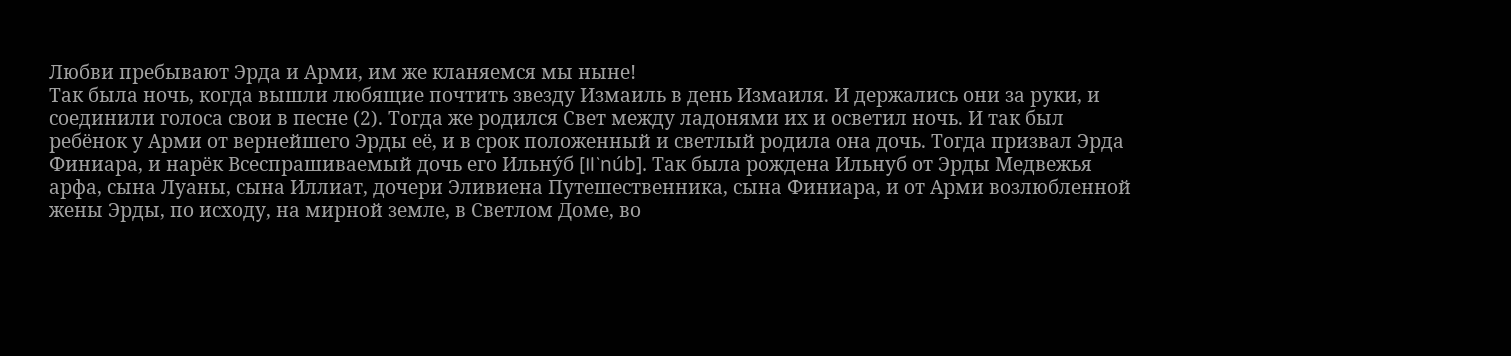Любви пребывают Эрда и Арми, им же кланяемся мы ныне!
Так была ночь, когда вышли любящие почтить звезду Измаиль в день Измаиля. И держались они за руки, и соединили голоса свои в песне (2). Тогда же родился Свет между ладонями их и осветил ночь. И так был ребёнок у Арми от вернейшего Эрды её, и в срок положенный и светлый родила она дочь. Тогда призвал Эрда Финиара, и нарёк Всеспрашиваемый дочь его Ильнýб [Il`núb]. Так была рождена Ильнуб от Эрды Медвежья арфа, сына Луаны, сына Иллиат, дочери Эливиена Путешественника, сына Финиара, и от Арми возлюбленной жены Эрды, по исходу, на мирной земле, в Светлом Доме, во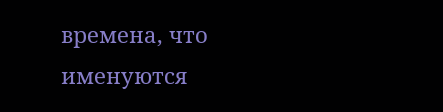времена, что именуются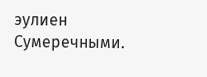эулиен Сумеречными.